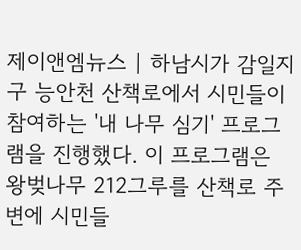제이앤엠뉴스 | 하남시가 감일지구 능안천 산책로에서 시민들이 참여하는 '내 나무 심기' 프로그램을 진행했다. 이 프로그램은 왕벚나무 212그루를 산책로 주변에 시민들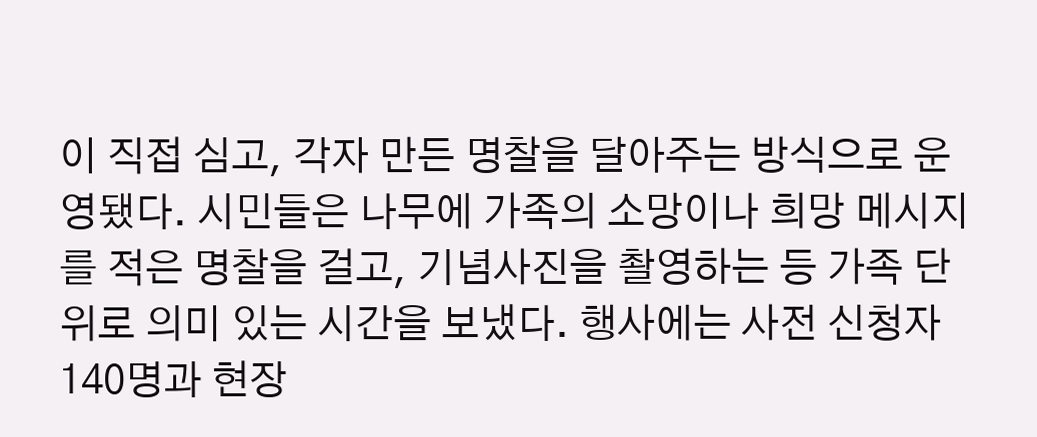이 직접 심고, 각자 만든 명찰을 달아주는 방식으로 운영됐다. 시민들은 나무에 가족의 소망이나 희망 메시지를 적은 명찰을 걸고, 기념사진을 촬영하는 등 가족 단위로 의미 있는 시간을 보냈다. 행사에는 사전 신청자 140명과 현장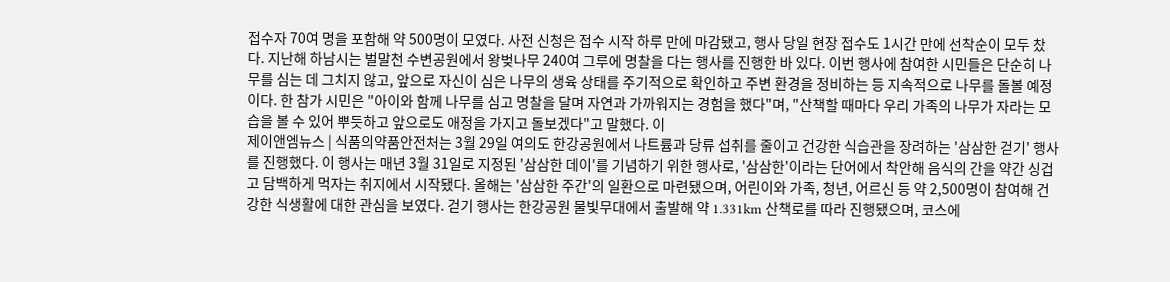접수자 70여 명을 포함해 약 500명이 모였다. 사전 신청은 접수 시작 하루 만에 마감됐고, 행사 당일 현장 접수도 1시간 만에 선착순이 모두 찼다. 지난해 하남시는 벌말천 수변공원에서 왕벚나무 240여 그루에 명찰을 다는 행사를 진행한 바 있다. 이번 행사에 참여한 시민들은 단순히 나무를 심는 데 그치지 않고, 앞으로 자신이 심은 나무의 생육 상태를 주기적으로 확인하고 주변 환경을 정비하는 등 지속적으로 나무를 돌볼 예정이다. 한 참가 시민은 "아이와 함께 나무를 심고 명찰을 달며 자연과 가까워지는 경험을 했다"며, "산책할 때마다 우리 가족의 나무가 자라는 모습을 볼 수 있어 뿌듯하고 앞으로도 애정을 가지고 돌보겠다"고 말했다. 이
제이앤엠뉴스 | 식품의약품안전처는 3월 29일 여의도 한강공원에서 나트륨과 당류 섭취를 줄이고 건강한 식습관을 장려하는 '삼삼한 걷기' 행사를 진행했다. 이 행사는 매년 3월 31일로 지정된 '삼삼한 데이'를 기념하기 위한 행사로, '삼삼한'이라는 단어에서 착안해 음식의 간을 약간 싱겁고 담백하게 먹자는 취지에서 시작됐다. 올해는 '삼삼한 주간'의 일환으로 마련됐으며, 어린이와 가족, 청년, 어르신 등 약 2,500명이 참여해 건강한 식생활에 대한 관심을 보였다. 걷기 행사는 한강공원 물빛무대에서 출발해 약 1.331km 산책로를 따라 진행됐으며, 코스에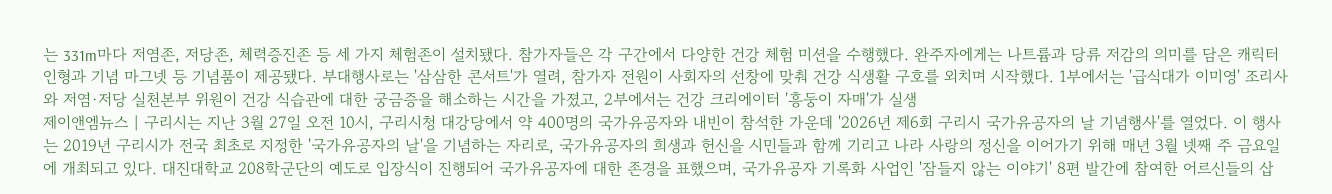는 331m마다 저염존, 저당존, 체력증진존 등 세 가지 체험존이 설치됐다. 참가자들은 각 구간에서 다양한 건강 체험 미션을 수행했다. 완주자에게는 나트륨과 당류 저감의 의미를 담은 캐릭터 인형과 기념 마그넷 등 기념품이 제공됐다. 부대행사로는 '삼삼한 콘서트'가 열려, 참가자 전원이 사회자의 선창에 맞춰 건강 식생활 구호를 외치며 시작했다. 1부에서는 '급식대가 이미영' 조리사와 저염·저당 실천본부 위원이 건강 식습관에 대한 궁금증을 해소하는 시간을 가졌고, 2부에서는 건강 크리에이터 '흥둥이 자매'가 실생
제이앤엠뉴스 | 구리시는 지난 3월 27일 오전 10시, 구리시청 대강당에서 약 400명의 국가유공자와 내빈이 참석한 가운데 '2026년 제6회 구리시 국가유공자의 날 기념행사'를 열었다. 이 행사는 2019년 구리시가 전국 최초로 지정한 '국가유공자의 날'을 기념하는 자리로, 국가유공자의 희생과 헌신을 시민들과 함께 기리고 나라 사랑의 정신을 이어가기 위해 매년 3월 넷째 주 금요일에 개최되고 있다. 대진대학교 208학군단의 예도로 입장식이 진행되어 국가유공자에 대한 존경을 표했으며, 국가유공자 기록화 사업인 '잠들지 않는 이야기' 8편 발간에 참여한 어르신들의 삽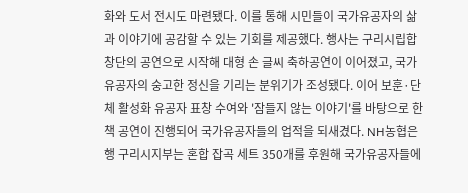화와 도서 전시도 마련됐다. 이를 통해 시민들이 국가유공자의 삶과 이야기에 공감할 수 있는 기회를 제공했다. 행사는 구리시립합창단의 공연으로 시작해 대형 손 글씨 축하공연이 이어졌고, 국가유공자의 숭고한 정신을 기리는 분위기가 조성됐다. 이어 보훈·단체 활성화 유공자 표창 수여와 '잠들지 않는 이야기'를 바탕으로 한 책 공연이 진행되어 국가유공자들의 업적을 되새겼다. NH농협은행 구리시지부는 혼합 잡곡 세트 350개를 후원해 국가유공자들에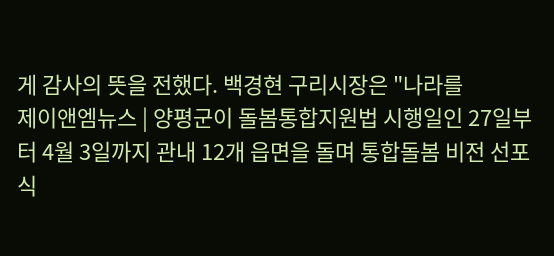게 감사의 뜻을 전했다. 백경현 구리시장은 "나라를
제이앤엠뉴스 | 양평군이 돌봄통합지원법 시행일인 27일부터 4월 3일까지 관내 12개 읍면을 돌며 통합돌봄 비전 선포식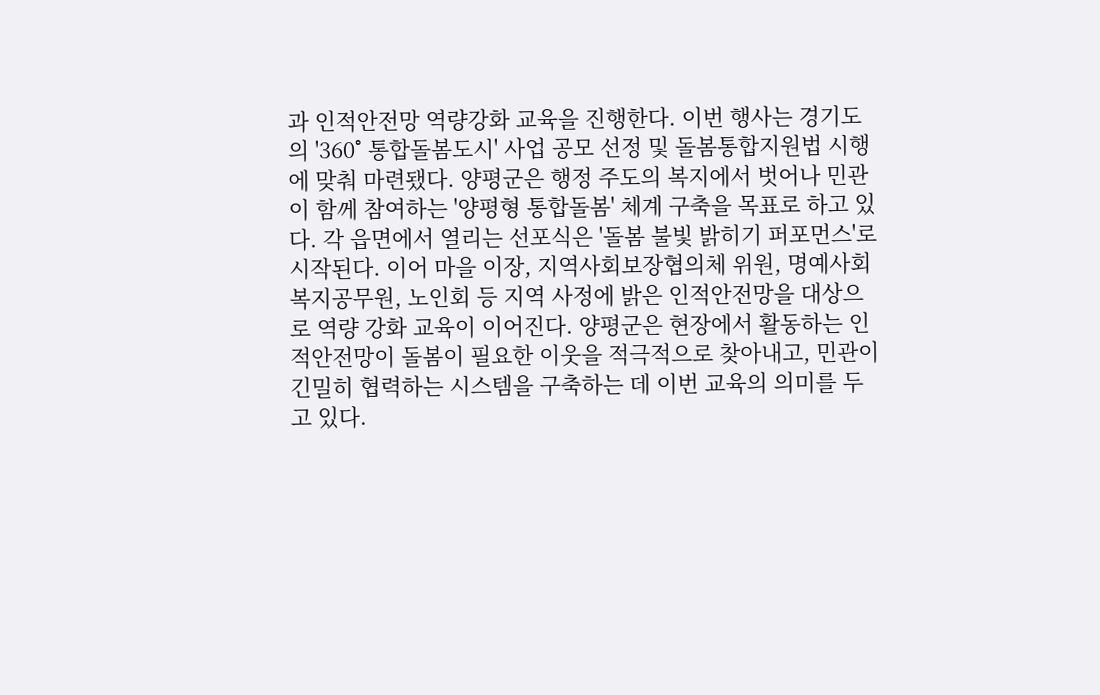과 인적안전망 역량강화 교육을 진행한다. 이번 행사는 경기도의 '360˚ 통합돌봄도시' 사업 공모 선정 및 돌봄통합지원법 시행에 맞춰 마련됐다. 양평군은 행정 주도의 복지에서 벗어나 민관이 함께 참여하는 '양평형 통합돌봄' 체계 구축을 목표로 하고 있다. 각 읍면에서 열리는 선포식은 '돌봄 불빛 밝히기 퍼포먼스'로 시작된다. 이어 마을 이장, 지역사회보장협의체 위원, 명예사회복지공무원, 노인회 등 지역 사정에 밝은 인적안전망을 대상으로 역량 강화 교육이 이어진다. 양평군은 현장에서 활동하는 인적안전망이 돌봄이 필요한 이웃을 적극적으로 찾아내고, 민관이 긴밀히 협력하는 시스템을 구축하는 데 이번 교육의 의미를 두고 있다.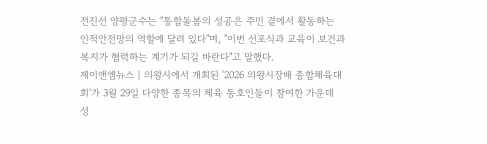전진선 양평군수는 "통합돌봄의 성공은 주민 곁에서 활동하는 인적안전망의 역할에 달려 있다"며, "이번 선포식과 교육이 보건과 복지가 협력하는 계기가 되길 바란다"고 말했다.
제이앤엠뉴스 | 의왕시에서 개최된 '2026 의왕시장배 종합체육대회'가 3월 29일 다양한 종목의 체육 동호인들이 참여한 가운데 성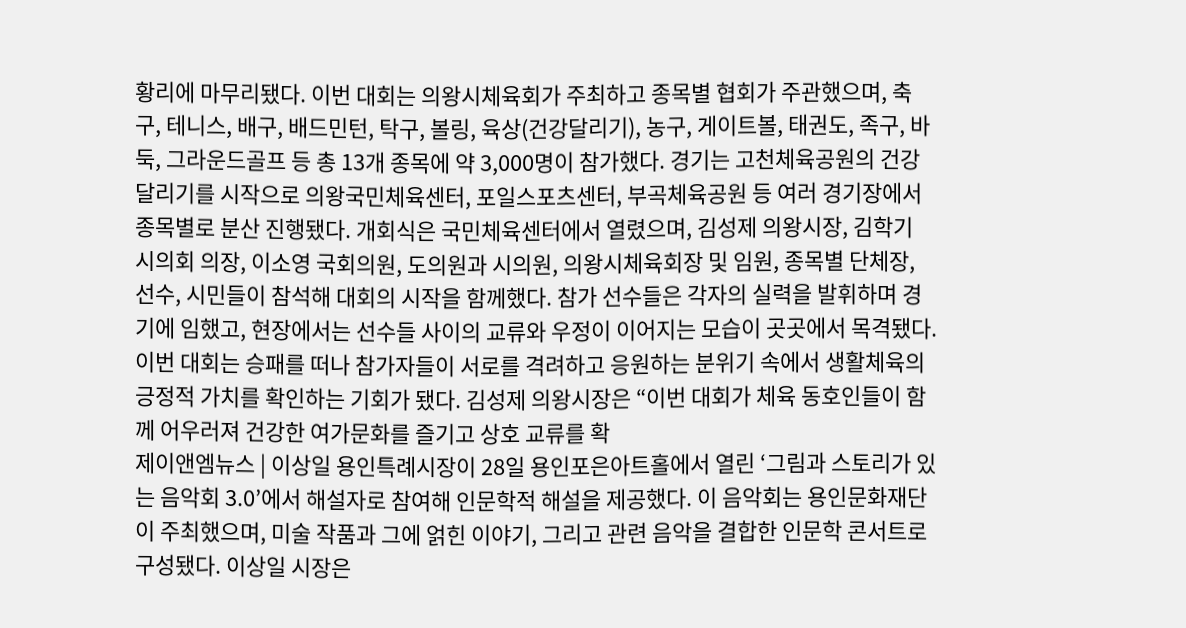황리에 마무리됐다. 이번 대회는 의왕시체육회가 주최하고 종목별 협회가 주관했으며, 축구, 테니스, 배구, 배드민턴, 탁구, 볼링, 육상(건강달리기), 농구, 게이트볼, 태권도, 족구, 바둑, 그라운드골프 등 총 13개 종목에 약 3,000명이 참가했다. 경기는 고천체육공원의 건강달리기를 시작으로 의왕국민체육센터, 포일스포츠센터, 부곡체육공원 등 여러 경기장에서 종목별로 분산 진행됐다. 개회식은 국민체육센터에서 열렸으며, 김성제 의왕시장, 김학기 시의회 의장, 이소영 국회의원, 도의원과 시의원, 의왕시체육회장 및 임원, 종목별 단체장, 선수, 시민들이 참석해 대회의 시작을 함께했다. 참가 선수들은 각자의 실력을 발휘하며 경기에 임했고, 현장에서는 선수들 사이의 교류와 우정이 이어지는 모습이 곳곳에서 목격됐다. 이번 대회는 승패를 떠나 참가자들이 서로를 격려하고 응원하는 분위기 속에서 생활체육의 긍정적 가치를 확인하는 기회가 됐다. 김성제 의왕시장은 “이번 대회가 체육 동호인들이 함께 어우러져 건강한 여가문화를 즐기고 상호 교류를 확
제이앤엠뉴스 | 이상일 용인특례시장이 28일 용인포은아트홀에서 열린 ‘그림과 스토리가 있는 음악회 3.0’에서 해설자로 참여해 인문학적 해설을 제공했다. 이 음악회는 용인문화재단이 주최했으며, 미술 작품과 그에 얽힌 이야기, 그리고 관련 음악을 결합한 인문학 콘서트로 구성됐다. 이상일 시장은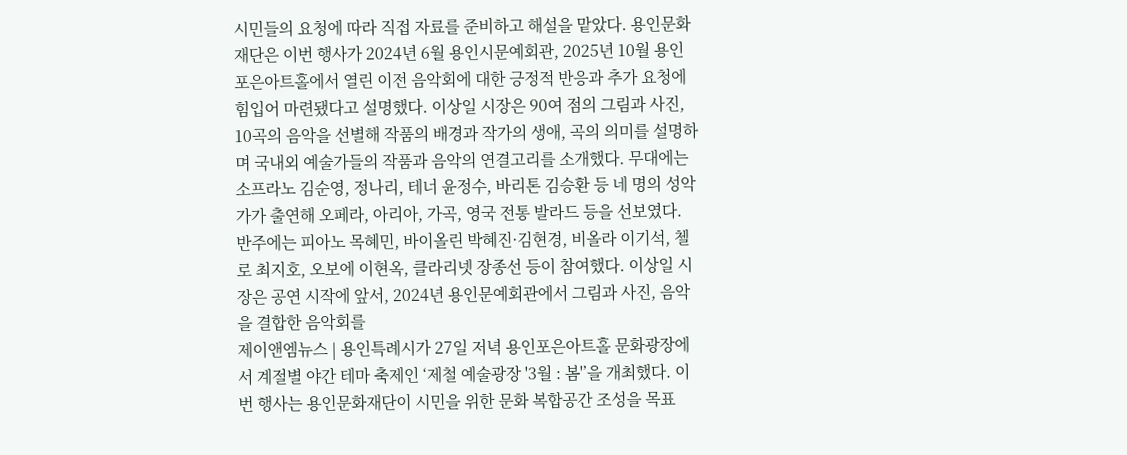시민들의 요청에 따라 직접 자료를 준비하고 해설을 맡았다. 용인문화재단은 이번 행사가 2024년 6월 용인시문예회관, 2025년 10월 용인포은아트홀에서 열린 이전 음악회에 대한 긍정적 반응과 추가 요청에 힘입어 마련됐다고 설명했다. 이상일 시장은 90여 점의 그림과 사진, 10곡의 음악을 선별해 작품의 배경과 작가의 생애, 곡의 의미를 설명하며 국내외 예술가들의 작품과 음악의 연결고리를 소개했다. 무대에는 소프라노 김순영, 정나리, 테너 윤정수, 바리톤 김승환 등 네 명의 성악가가 출연해 오페라, 아리아, 가곡, 영국 전통 발라드 등을 선보였다. 반주에는 피아노 목혜민, 바이올린 박혜진·김현경, 비올라 이기석, 첼로 최지호, 오보에 이현옥, 클라리넷 장종선 등이 참여했다. 이상일 시장은 공연 시작에 앞서, 2024년 용인문예회관에서 그림과 사진, 음악을 결합한 음악회를
제이앤엠뉴스 | 용인특례시가 27일 저녁 용인포은아트홀 문화광장에서 계절별 야간 테마 축제인 ‘제철 예술광장 '3월 : 봄'’을 개최했다. 이번 행사는 용인문화재단이 시민을 위한 문화 복합공간 조성을 목표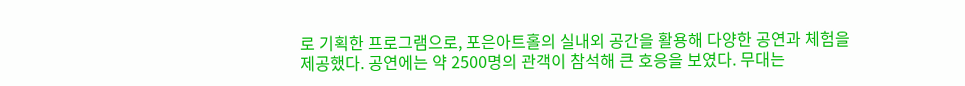로 기획한 프로그램으로, 포은아트홀의 실내외 공간을 활용해 다양한 공연과 체험을 제공했다. 공연에는 약 2500명의 관객이 참석해 큰 호응을 보였다. 무대는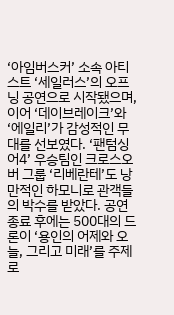‘아임버스커’ 소속 아티스트 ‘세일러스’의 오프닝 공연으로 시작됐으며, 이어 ‘데이브레이크’와 ‘에일리’가 감성적인 무대를 선보였다. ‘팬텀싱어4’ 우승팀인 크로스오버 그룹 ‘리베란테’도 낭만적인 하모니로 관객들의 박수를 받았다. 공연 종료 후에는 500대의 드론이 ‘용인의 어제와 오늘, 그리고 미래’를 주제로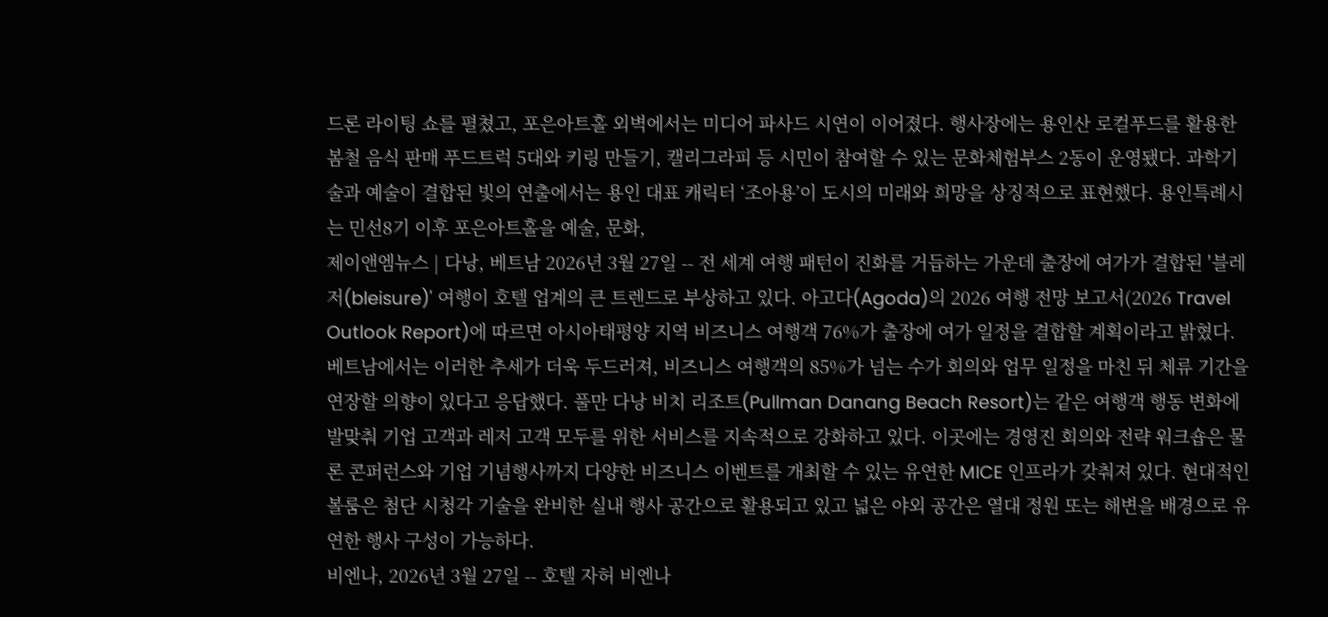드론 라이팅 쇼를 펼쳤고, 포은아트홀 외벽에서는 미디어 파사드 시연이 이어졌다. 행사장에는 용인산 로컬푸드를 활용한 봄철 음식 판매 푸드트럭 5대와 키링 만들기, 캘리그라피 등 시민이 참여할 수 있는 문화체험부스 2동이 운영됐다. 과학기술과 예술이 결합된 빛의 연출에서는 용인 대표 캐릭터 ‘조아용’이 도시의 미래와 희망을 상징적으로 표현했다. 용인특례시는 민선8기 이후 포은아트홀을 예술, 문화,
제이앤엠뉴스 | 다낭, 베트남 2026년 3월 27일 -- 전 세계 여행 패턴이 진화를 거듭하는 가운데 출장에 여가가 결합된 '블레저(bleisure)' 여행이 호텔 업계의 큰 트렌드로 부상하고 있다. 아고다(Agoda)의 2026 여행 전망 보고서(2026 Travel Outlook Report)에 따르면 아시아태평양 지역 비즈니스 여행객 76%가 출장에 여가 일정을 결합할 계획이라고 밝혔다. 베트남에서는 이러한 추세가 더욱 두드러져, 비즈니스 여행객의 85%가 넘는 수가 회의와 업무 일정을 마친 뒤 체류 기간을 연장할 의향이 있다고 응답했다. 풀만 다낭 비치 리조트(Pullman Danang Beach Resort)는 같은 여행객 행동 변화에 발맞춰 기업 고객과 레저 고객 모두를 위한 서비스를 지속적으로 강화하고 있다. 이곳에는 경영진 회의와 전략 워크숍은 물론 콘퍼런스와 기업 기념행사까지 다양한 비즈니스 이벤트를 개최할 수 있는 유연한 MICE 인프라가 갖춰져 있다. 현대적인 볼룸은 첨단 시청각 기술을 완비한 실내 행사 공간으로 활용되고 있고 넓은 야외 공간은 열대 정원 또는 해변을 배경으로 유연한 행사 구성이 가능하다.
비엔나, 2026년 3월 27일 -- 호텔 자허 비엔나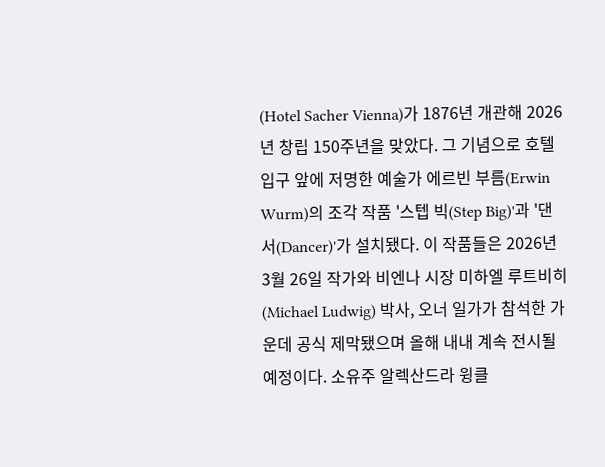(Hotel Sacher Vienna)가 1876년 개관해 2026년 창립 150주년을 맞았다. 그 기념으로 호텔 입구 앞에 저명한 예술가 에르빈 부름(Erwin Wurm)의 조각 작품 '스텝 빅(Step Big)'과 '댄서(Dancer)'가 설치됐다. 이 작품들은 2026년 3월 26일 작가와 비엔나 시장 미하엘 루트비히(Michael Ludwig) 박사, 오너 일가가 참석한 가운데 공식 제막됐으며 올해 내내 계속 전시될 예정이다. 소유주 알렉산드라 윙클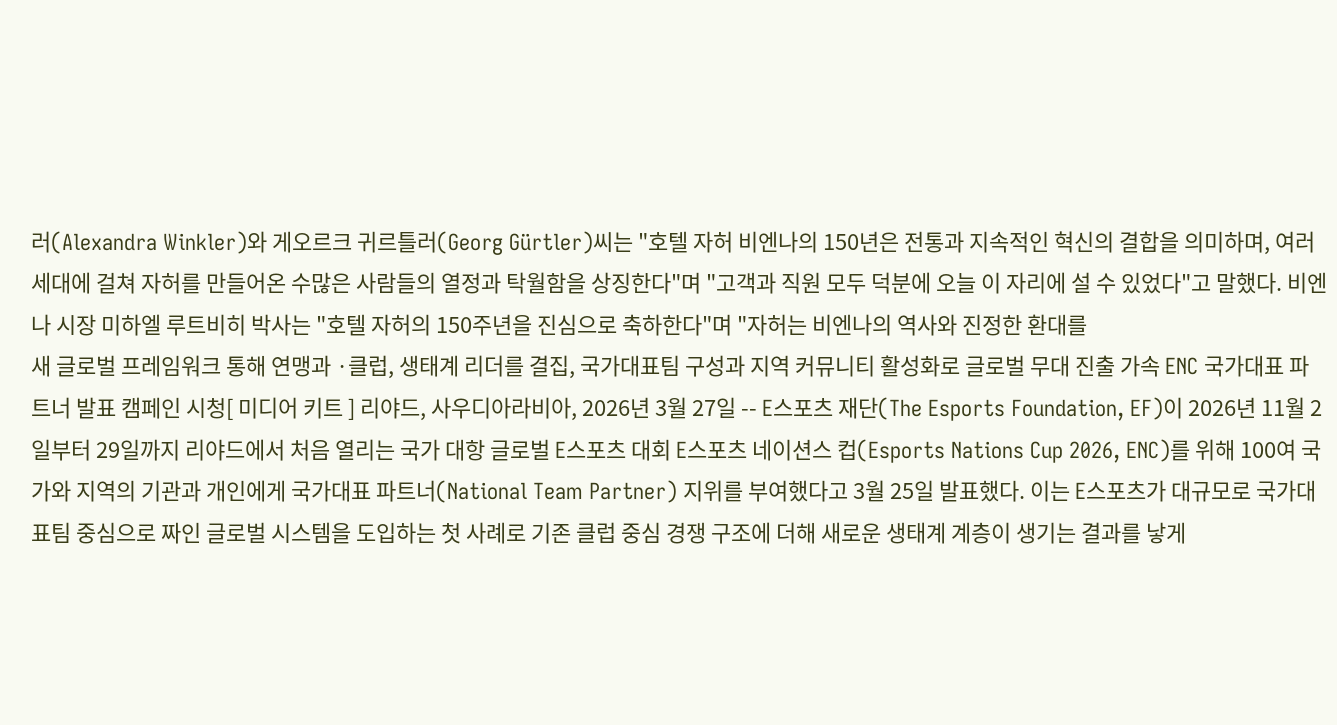러(Alexandra Winkler)와 게오르크 귀르틀러(Georg Gürtler)씨는 "호텔 자허 비엔나의 150년은 전통과 지속적인 혁신의 결합을 의미하며, 여러 세대에 걸쳐 자허를 만들어온 수많은 사람들의 열정과 탁월함을 상징한다"며 "고객과 직원 모두 덕분에 오늘 이 자리에 설 수 있었다"고 말했다. 비엔나 시장 미하엘 루트비히 박사는 "호텔 자허의 150주년을 진심으로 축하한다"며 "자허는 비엔나의 역사와 진정한 환대를
새 글로벌 프레임워크 통해 연맹과 ·클럽, 생태계 리더를 결집, 국가대표팀 구성과 지역 커뮤니티 활성화로 글로벌 무대 진출 가속 ENC 국가대표 파트너 발표 캠페인 시청[ 미디어 키트 ] 리야드, 사우디아라비아, 2026년 3월 27일 -- E스포츠 재단(The Esports Foundation, EF)이 2026년 11월 2일부터 29일까지 리야드에서 처음 열리는 국가 대항 글로벌 E스포츠 대회 E스포츠 네이션스 컵(Esports Nations Cup 2026, ENC)를 위해 100여 국가와 지역의 기관과 개인에게 국가대표 파트너(National Team Partner) 지위를 부여했다고 3월 25일 발표했다. 이는 E스포츠가 대규모로 국가대표팀 중심으로 짜인 글로벌 시스템을 도입하는 첫 사례로 기존 클럽 중심 경쟁 구조에 더해 새로운 생태계 계층이 생기는 결과를 낳게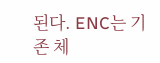된다. ENC는 기존 체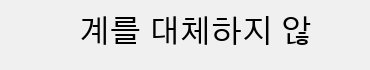계를 대체하지 않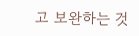고 보완하는 것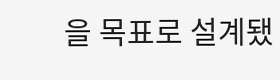을 목표로 설계됐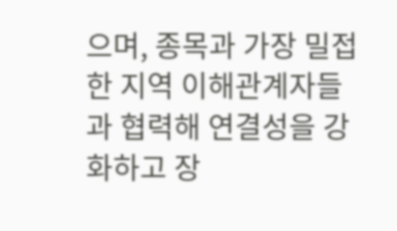으며, 종목과 가장 밀접한 지역 이해관계자들과 협력해 연결성을 강화하고 장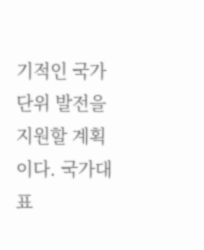기적인 국가 단위 발전을 지원할 계획이다. 국가대표